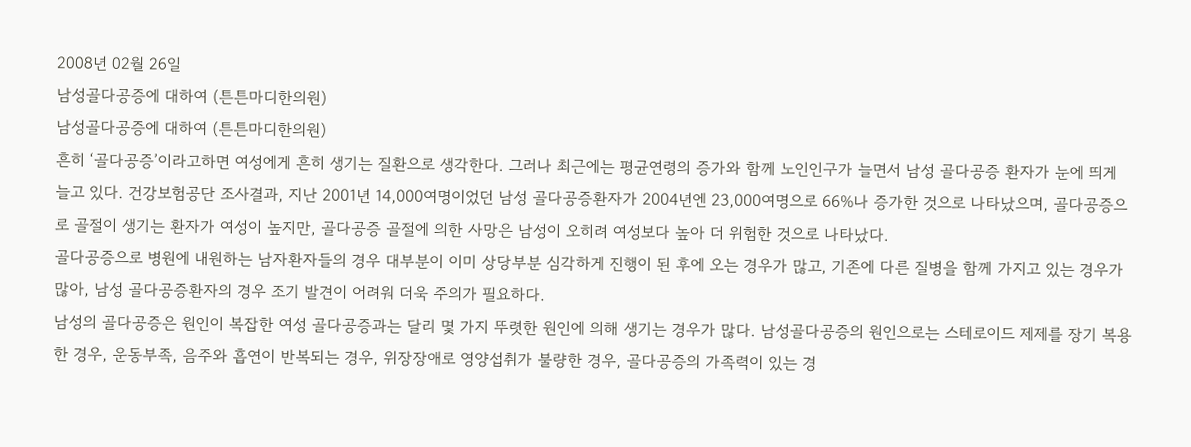2008년 02월 26일
남성골다공증에 대하여 (튼튼마디한의원)
남성골다공증에 대하여 (튼튼마디한의원)
흔히 ‘골다공증’이라고하면 여성에게 흔히 생기는 질환으로 생각한다. 그러나 최근에는 평균연령의 증가와 함께 노인인구가 늘면서 남성 골다공증 환자가 눈에 띄게 늘고 있다. 건강보험공단 조사결과, 지난 2001년 14,000여명이었던 남성 골다공증환자가 2004년엔 23,000여명으로 66%나 증가한 것으로 나타났으며, 골다공증으로 골절이 생기는 환자가 여성이 높지만, 골다공증 골절에 의한 사망은 남성이 오히려 여성보다 높아 더 위험한 것으로 나타났다.
골다공증으로 병원에 내원하는 남자환자들의 경우 대부분이 이미 상당부분 심각하게 진행이 된 후에 오는 경우가 많고, 기존에 다른 질병을 함께 가지고 있는 경우가 많아, 남성 골다공증환자의 경우 조기 발견이 어려워 더욱 주의가 필요하다.
남성의 골다공증은 원인이 복잡한 여성 골다공증과는 달리 몇 가지 뚜렷한 원인에 의해 생기는 경우가 많다. 남성골다공증의 원인으로는 스테로이드 제제를 장기 복용한 경우, 운동부족, 음주와 흡연이 반복되는 경우, 위장장애로 영양섭취가 불량한 경우, 골다공증의 가족력이 있는 경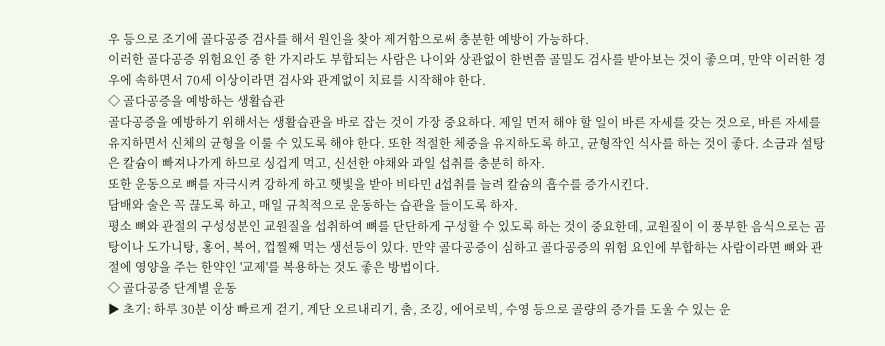우 등으로 조기에 골다공증 검사를 해서 원인을 찾아 제거함으로써 충분한 예방이 가능하다.
이러한 골다공증 위험요인 중 한 가지라도 부합되는 사람은 나이와 상관없이 한번쯤 골밀도 검사를 받아보는 것이 좋으며, 만약 이러한 경우에 속하면서 70세 이상이라면 검사와 관계없이 치료를 시작해야 한다.
◇ 골다공증을 예방하는 생활습관
골다공증을 예방하기 위해서는 생활습관을 바로 잡는 것이 가장 중요하다. 제일 먼저 해야 할 일이 바른 자세를 갖는 것으로, 바른 자세를 유지하면서 신체의 균형을 이룰 수 있도록 해야 한다. 또한 적절한 체중을 유지하도록 하고, 균형작인 식사를 하는 것이 좋다. 소금과 설탕은 칼슘이 빠져나가게 하므로 싱겁게 먹고, 신선한 야채와 과일 섭취를 충분히 하자.
또한 운동으로 뼈를 자극시켜 강하게 하고 햇빛을 받아 비타민 d섭취를 늘려 칼슘의 흡수를 증가시킨다.
담배와 술은 꼭 끊도록 하고, 매일 규칙적으로 운동하는 습관을 들이도록 하자.
평소 뼈와 관절의 구성성분인 교원질을 섭취하여 뼈를 단단하게 구성할 수 있도록 하는 것이 중요한데, 교원질이 이 풍부한 음식으로는 곰탕이나 도가니탕, 홍어, 복어, 껍찔째 먹는 생선등이 있다. 만약 골다공증이 심하고 골다공증의 위험 요인에 부합하는 사람이라면 뼈와 관절에 영양을 주는 한약인 '교제'를 복용하는 것도 좋은 방법이다.
◇ 골다공증 단계별 운동
▶ 초기: 하루 30분 이상 빠르게 걷기, 계단 오르내리기, 춤, 조깅, 에어로빅, 수영 등으로 골량의 증가를 도울 수 있는 운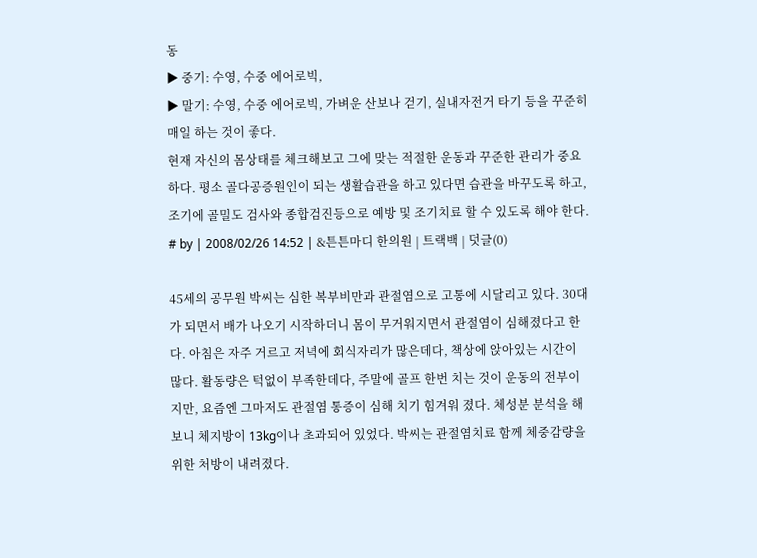동
▶ 중기: 수영, 수중 에어로빅,
▶ 말기: 수영, 수중 에어로빅, 가벼운 산보나 걷기, 실내자전거 타기 등을 꾸준히 매일 하는 것이 좋다.
현재 자신의 몸상태를 체크해보고 그에 맞는 적절한 운동과 꾸준한 관리가 중요하다. 평소 골다공증원인이 되는 생활습관을 하고 있다면 습관을 바꾸도록 하고, 조기에 골밀도 검사와 종합검진등으로 예방 및 조기치료 할 수 있도록 해야 한다.
# by | 2008/02/26 14:52 | &튼튼마디 한의원 | 트랙백 | 덧글(0)

45세의 공무원 박씨는 심한 복부비만과 관절염으로 고통에 시달리고 있다. 30대가 되면서 배가 나오기 시작하더니 몸이 무거워지면서 관절염이 심해졌다고 한다. 아침은 자주 거르고 저녁에 회식자리가 많은데다, 책상에 앉아있는 시간이 많다. 활동량은 턱없이 부족한데다, 주말에 골프 한번 치는 것이 운동의 전부이지만, 요즘엔 그마저도 관절염 통증이 심해 치기 힘겨워 졌다. 체성분 분석을 해보니 체지방이 13kg이나 초과되어 있었다. 박씨는 관절염치료 함께 체중감량을 위한 처방이 내려졌다.